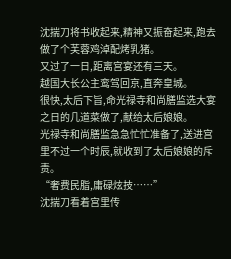沈揣刀将书收起来,精神又振奋起来,跑去做了个芙蓉鸡淖配烤乳猪。
又过了一日,距离宫宴还有三天。
越国大长公主鸾驾回京,直奔皇城。
很快,太后下旨,命光禄寺和尚膳监选大宴之日的几道菜做了,献给太后娘娘。
光禄寺和尚膳监急急忙忙准备了,送进宫里不过一个时辰,就收到了太后娘娘的斥责。
“奢费民脂,庸碌炫技……”
沈揣刀看着宫里传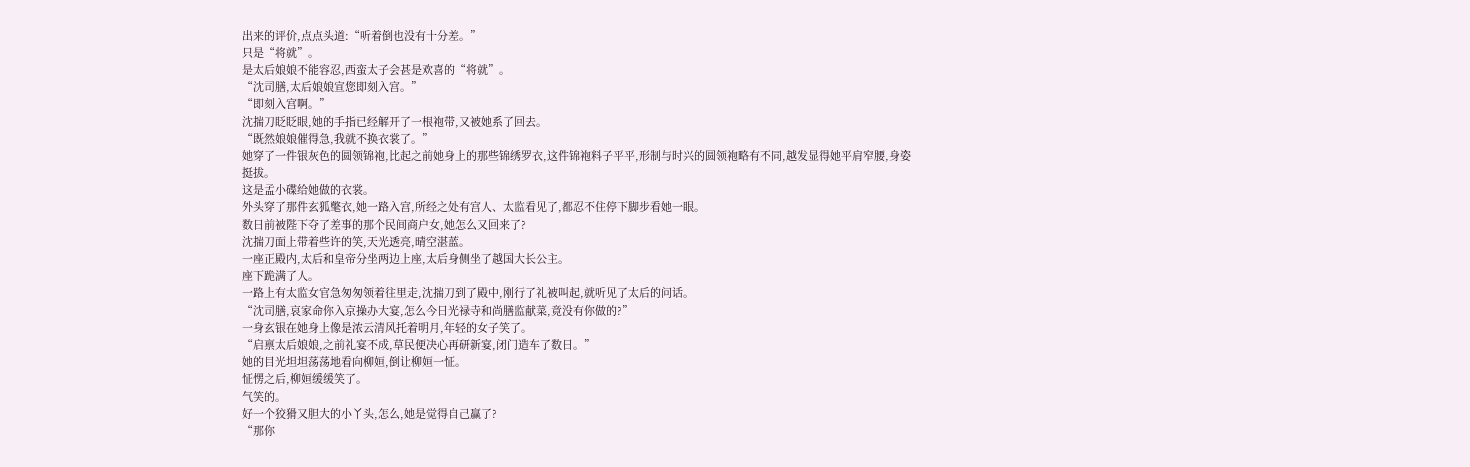出来的评价,点点头道:“听着倒也没有十分差。”
只是“将就”。
是太后娘娘不能容忍,西蛮太子会甚是欢喜的“将就”。
“沈司膳,太后娘娘宣您即刻入宫。”
“即刻入宫啊。”
沈揣刀眨眨眼,她的手指已经解开了一根袍带,又被她系了回去。
“既然娘娘催得急,我就不换衣裳了。”
她穿了一件银灰色的圆领锦袍,比起之前她身上的那些锦绣罗衣,这件锦袍料子平平,形制与时兴的圆领袍略有不同,越发显得她平肩窄腰,身姿挺拔。
这是孟小碟给她做的衣裳。
外头穿了那件玄狐氅衣,她一路入宫,所经之处有宫人、太监看见了,都忍不住停下脚步看她一眼。
数日前被陛下夺了差事的那个民间商户女,她怎么又回来了?
沈揣刀面上带着些许的笑,天光透亮,晴空湛蓝。
一座正殿内,太后和皇帝分坐两边上座,太后身侧坐了越国大长公主。
座下跪满了人。
一路上有太监女官急匆匆领着往里走,沈揣刀到了殿中,刚行了礼被叫起,就听见了太后的问话。
“沈司膳,哀家命你入京操办大宴,怎么今日光禄寺和尚膳监献菜,竟没有你做的?”
一身玄银在她身上像是浓云清风托着明月,年轻的女子笑了。
“启禀太后娘娘,之前礼宴不成,草民便决心再研新宴,闭门造车了数日。”
她的目光坦坦荡荡地看向柳姮,倒让柳姮一怔。
怔愣之后,柳姮缓缓笑了。
气笑的。
好一个狡猾又胆大的小丫头,怎么,她是觉得自己赢了?
“那你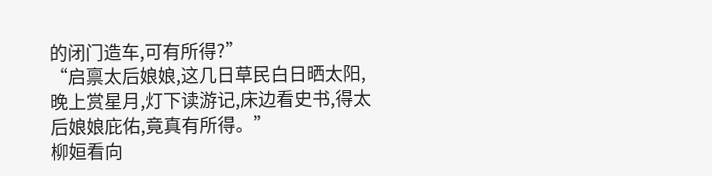的闭门造车,可有所得?”
“启禀太后娘娘,这几日草民白日晒太阳,晚上赏星月,灯下读游记,床边看史书,得太后娘娘庇佑,竟真有所得。”
柳姮看向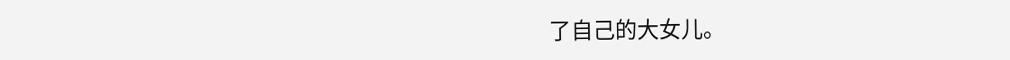了自己的大女儿。